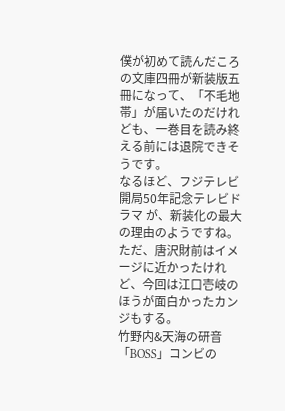僕が初めて読んだころの文庫四冊が新装版五冊になって、「不毛地帯」が届いたのだけれども、一巻目を読み終える前には退院できそうです。
なるほど、フジテレビ開局50年記念テレビドラマ が、新装化の最大の理由のようですね。
ただ、唐沢財前はイメージに近かったけれど、今回は江口壱岐のほうが面白かったカンジもする。
竹野内&天海の研音「BOSS」コンビの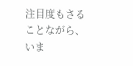注目度もさることながら、いま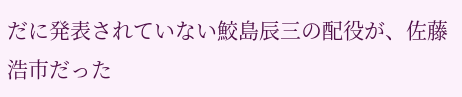だに発表されていない鮫島辰三の配役が、佐藤浩市だった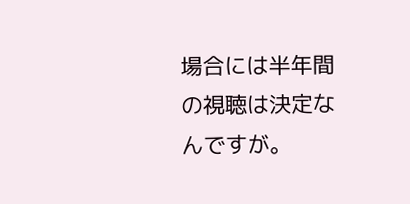場合には半年間の視聴は決定なんですが。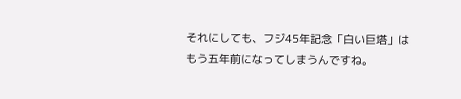それにしても、フジ45年記念「白い巨塔」はもう五年前になってしまうんですね。